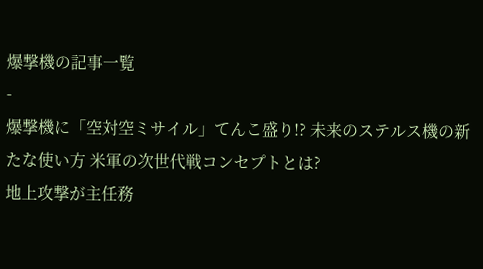爆撃機の記事一覧
-
爆撃機に「空対空ミサイル」てんこ盛り!? 未来のステルス機の新たな使い方 米軍の次世代戦コンセプトとは?
地上攻撃が主任務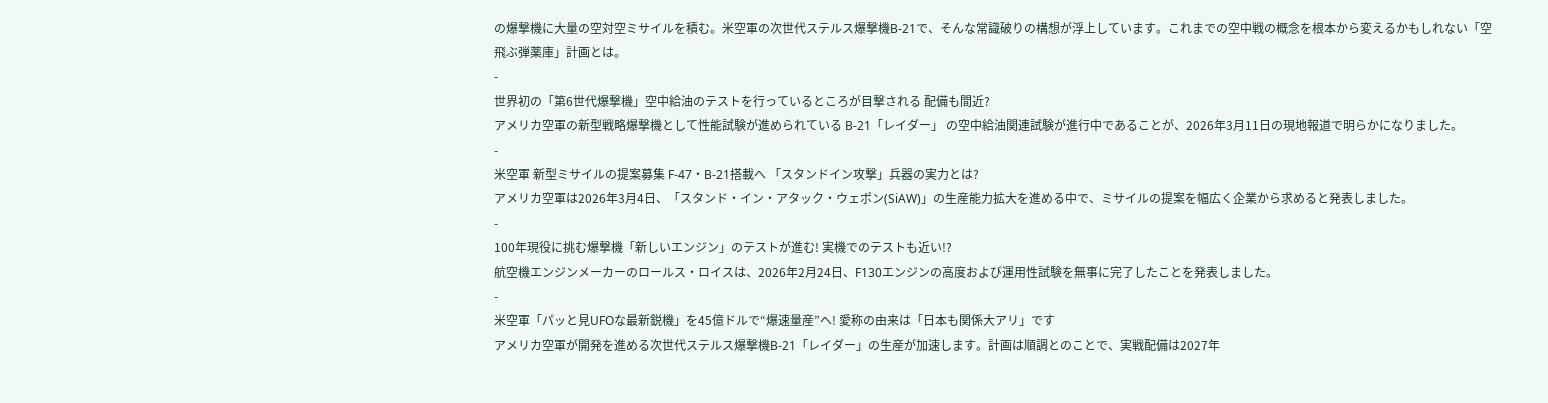の爆撃機に大量の空対空ミサイルを積む。米空軍の次世代ステルス爆撃機B-21で、そんな常識破りの構想が浮上しています。これまでの空中戦の概念を根本から変えるかもしれない「空飛ぶ弾薬庫」計画とは。
-
世界初の「第6世代爆撃機」空中給油のテストを行っているところが目撃される 配備も間近?
アメリカ空軍の新型戦略爆撃機として性能試験が進められている B-21「レイダー」 の空中給油関連試験が進行中であることが、2026年3月11日の現地報道で明らかになりました。
-
米空軍 新型ミサイルの提案募集 F-47・B-21搭載へ 「スタンドイン攻撃」兵器の実力とは?
アメリカ空軍は2026年3月4日、「スタンド・イン・アタック・ウェポン(SiAW)」の生産能力拡大を進める中で、ミサイルの提案を幅広く企業から求めると発表しました。
-
100年現役に挑む爆撃機「新しいエンジン」のテストが進む! 実機でのテストも近い!?
航空機エンジンメーカーのロールス・ロイスは、2026年2月24日、F130エンジンの高度および運用性試験を無事に完了したことを発表しました。
-
米空軍「パッと見UFOな最新鋭機」を45億ドルで“爆速量産”へ! 愛称の由来は「日本も関係大アリ」です
アメリカ空軍が開発を進める次世代ステルス爆撃機B-21「レイダー」の生産が加速します。計画は順調とのことで、実戦配備は2027年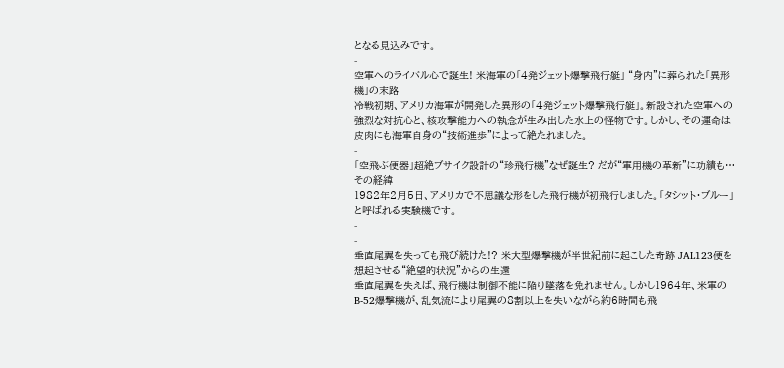となる見込みです。
-
空軍へのライバル心で誕生! 米海軍の「4発ジェット爆撃飛行艇」 “身内”に葬られた「異形機」の末路
冷戦初期、アメリカ海軍が開発した異形の「4発ジェット爆撃飛行艇」。新設された空軍への強烈な対抗心と、核攻撃能力への執念が生み出した水上の怪物です。しかし、その運命は皮肉にも海軍自身の“技術進歩”によって絶たれました。
-
「空飛ぶ便器」超絶ブサイク設計の“珍飛行機”なぜ誕生? だが“軍用機の革新”に功績も…その経緯
1982年2月5日、アメリカで不思議な形をした飛行機が初飛行しました。「タシット・ブルー」と呼ばれる実験機です。
-
-
垂直尾翼を失っても飛び続けた!? 米大型爆撃機が半世紀前に起こした奇跡 JAL123便を想起させる“絶望的状況”からの生還
垂直尾翼を失えば、飛行機は制御不能に陥り墜落を免れません。しかし1964年、米軍のB-52爆撃機が、乱気流により尾翼の8割以上を失いながら約6時間も飛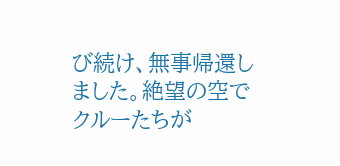び続け、無事帰還しました。絶望の空でクルーたちが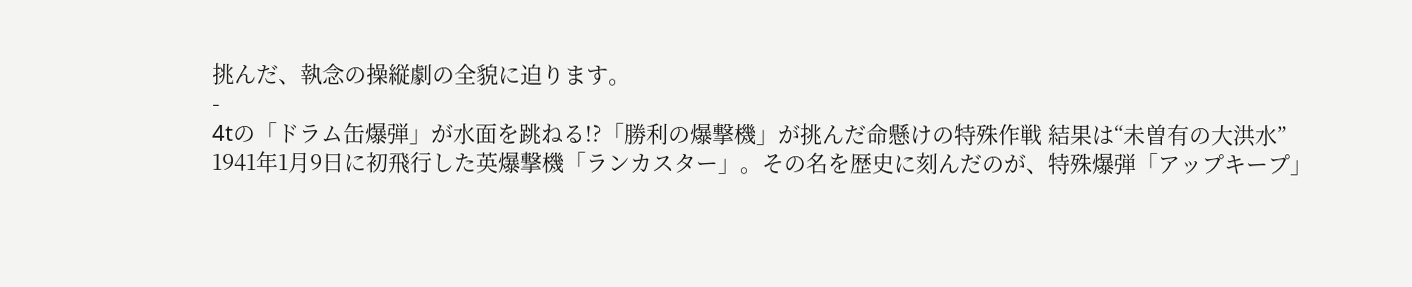挑んだ、執念の操縦劇の全貌に迫ります。
-
4tの「ドラム缶爆弾」が水面を跳ねる!?「勝利の爆撃機」が挑んだ命懸けの特殊作戦 結果は“未曽有の大洪水”
1941年1月9日に初飛行した英爆撃機「ランカスター」。その名を歴史に刻んだのが、特殊爆弾「アップキープ」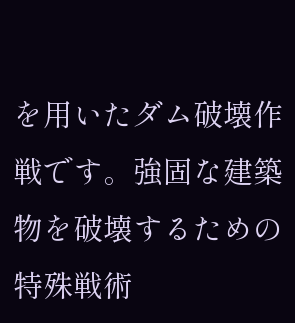を用いたダム破壊作戦です。強固な建築物を破壊するための特殊戦術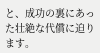と、成功の裏にあった壮絶な代償に迫ります。